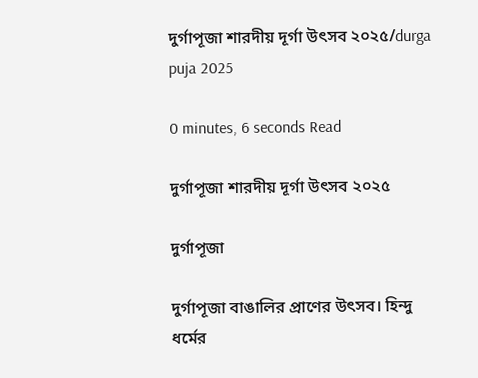দুর্গাপূজা শারদীয় দূর্গা উৎসব ২০২৫/durga puja 2025

0 minutes, 6 seconds Read

দুর্গাপূজা শারদীয় দূর্গা উৎসব ২০২৫

দুর্গাপূজা

দুর্গাপূজা বাঙালির প্রাণের উৎসব। হিন্দু ধর্মের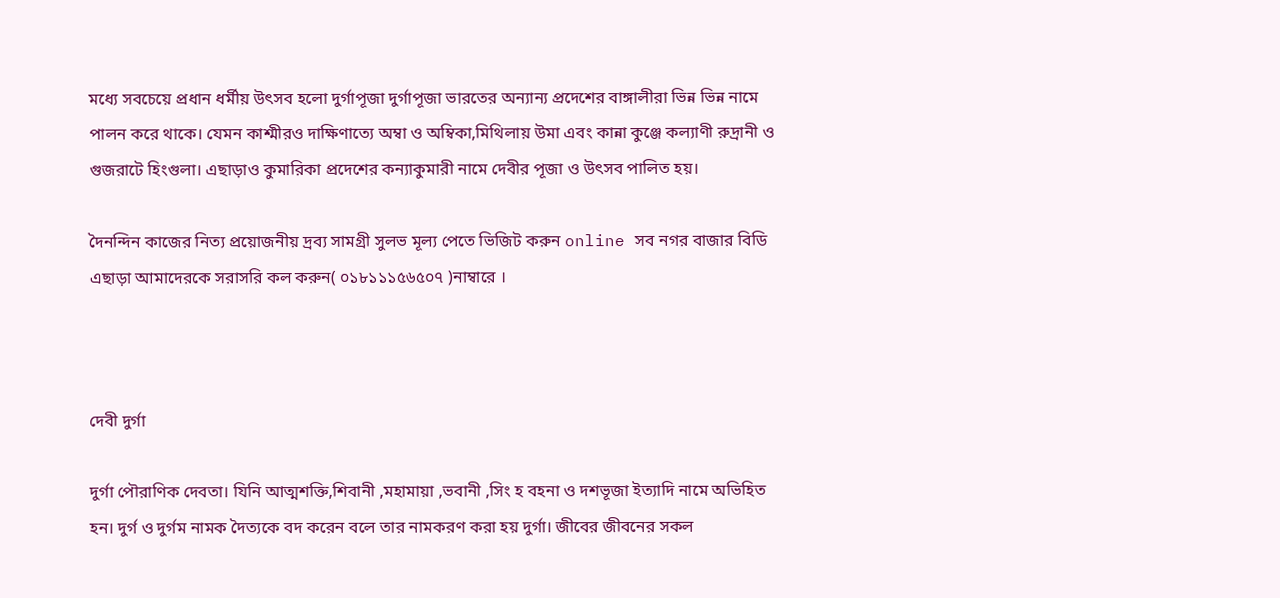মধ্যে সবচেয়ে প্রধান ধর্মীয় উৎসব হলো দুর্গাপূজা দুর্গাপূজা ভারতের অন্যান্য প্রদেশের বাঙ্গালীরা ভিন্ন ভিন্ন নামে পালন করে থাকে। যেমন কাশ্মীরও দাক্ষিণাত্যে অম্বা ও অম্বিকা,মিথিলায় উমা এবং কান্না কুঞ্জে কল্যাণী রুদ্রানী ও গুজরাটে হিংগুলা। এছাড়াও কুমারিকা প্রদেশের কন্যাকুমারী নামে দেবীর পূজা ও উৎসব পালিত হয়।

দৈনন্দিন কাজের নিত্য প্রয়োজনীয় দ্রব্য সামগ্রী সুলভ মূল্য পেতে ভিজিট করুন online সব নগর বাজার বিডি এছাড়া আমাদেরকে সরাসরি কল করুন( ০১৮১১১৫৬৫০৭ )নাম্বারে ।



দেবী দুর্গা

দুর্গা পৌরাণিক দেবতা। যিনি আত্মশক্তি,শিবানী ,মহামায়া ,ভবানী ,সিং হ বহনা ও দশভূজা ইত্যাদি নামে অভিহিত হন। দুর্গ ও দুর্গম নামক দৈত্যকে বদ করেন বলে তার নামকরণ করা হয় দুর্গা। জীবের জীবনের সকল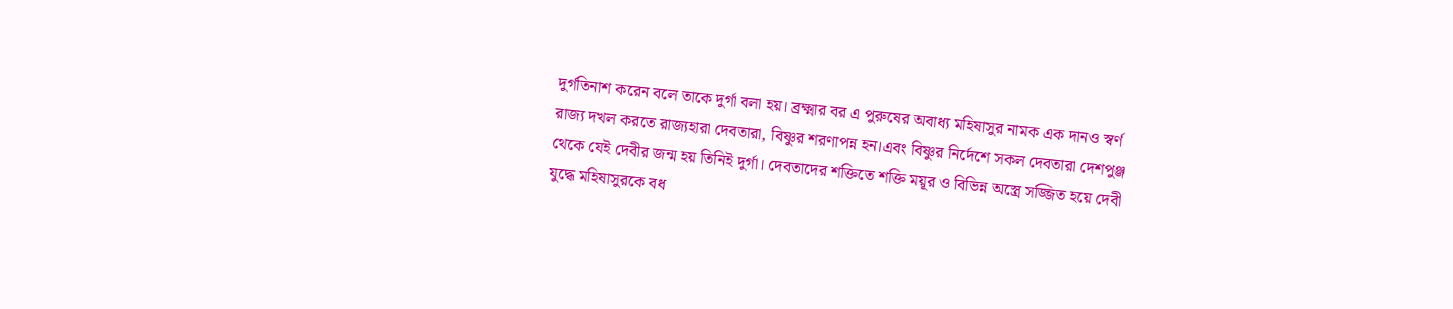দুর্গতিনাশ করেন বলে তাকে দুর্গা বলা হয়। ব্রক্ষ্মার বর এ পুরুষের অবাধ্য মহিষাসুর নামক এক দানও স্বর্ণ রাজ্য দখল করতে রাজ্যহারা দেবতারা, বিষ্ণুর শরণাপন্ন হন।এবং বিষ্ণুর নির্দেশে সকল দেবতারা দেশপুঞ্জ থেকে যেই দেবীর জন্ম হয় তিনিই দুর্গা। দেবতাদের শক্তিতে শক্তি ময়ূর ও বিভিন্ন অস্ত্রে সজ্জিত হয়ে দেবী যুদ্ধে মহিষাসুরকে বধ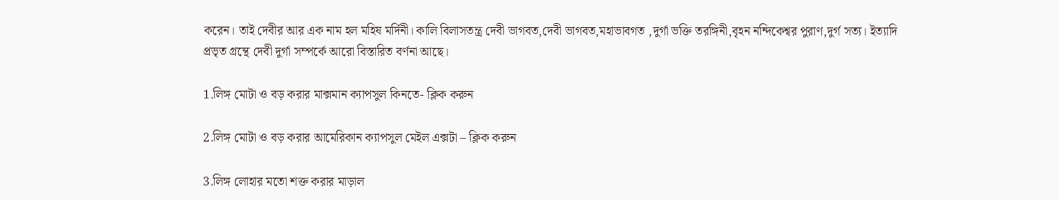করেন। তাই দেবীর আর এক নাম হল মহিষ মর্দিনী। কালি বিলাসতন্ত্র দেবী ভাগবত,দেবী ভাগবত,মহাভাবগত ,দুর্গা ভক্তি তরঙ্গিনী,বৃহন নন্দিকেশ্বর পুরাণ,দুর্গ সত্য। ইত্যাদি প্রভৃত গ্রন্থে দেবী দুর্গা সম্পর্কে আরো বিস্তারিত বর্ণনা আছে।

1.লিঙ্গ মোটা ও বড় করার মাক্সমান ক্যাপসুল কিনতে- ক্লিক করুন

2.লিঙ্গ মোটা ও বড় করার আমেরিকান ক্যাপসুল মেইল এক্সটা – ক্লিক করুন

3.লিঙ্গ লোহার মতো শক্ত করার মাড়াল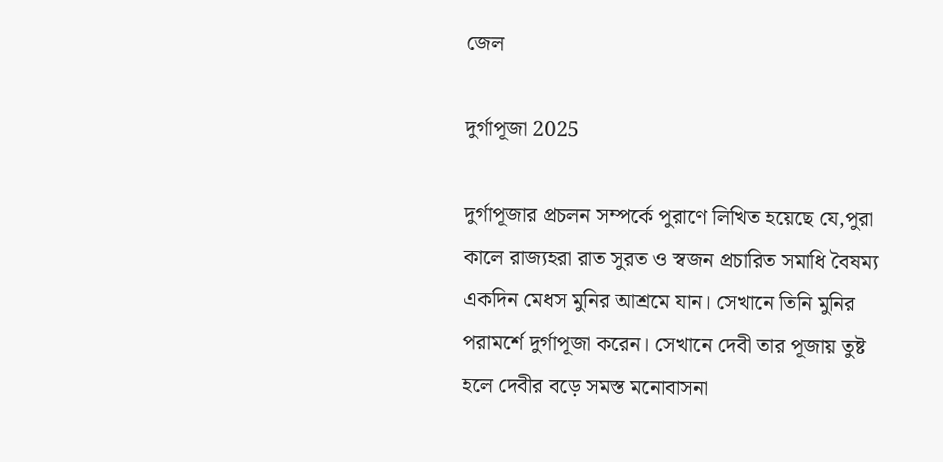জেল

দুর্গাপূজা 2025

দুর্গাপূজার প্রচলন সম্পর্কে পুরাণে লিখিত হয়েছে যে,পুরা কালে রাজ্যহরা রাত সুরত ও স্বজন প্রচারিত সমাধি বৈষম্য একদিন মেধস মুনির আশ্রমে যান। সেখানে তিনি মুনির পরামর্শে দুর্গাপূজা করেন। সেখানে দেবী তার পূজায় তুষ্ট হলে দেবীর বড়ে সমস্ত মনোবাসনা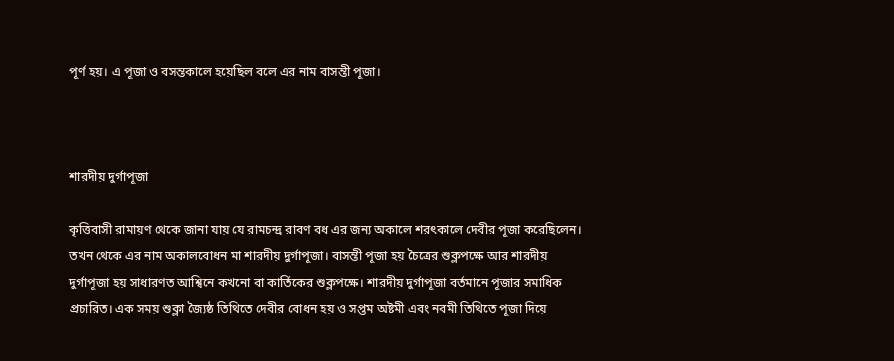পূর্ণ হয়। এ পূজা ও বসন্তকালে হয়েছিল বলে এর নাম বাসন্তী পূজা।



শারদীয় দুর্গাপূজা

কৃত্তিবাসী রামায়ণ থেকে জানা যায় যে রামচন্দ্র রাবণ বধ এর জন্য অকালে শরৎকালে দেবীর পূজা করেছিলেন। তখন থেকে এর নাম অকালবোধন মা শারদীয় দুর্গাপূজা। বাসন্তী পূজা হয় চৈত্রের শুক্লপক্ষে আর শারদীয় দুর্গাপূজা হয় সাধারণত আশ্বিনে কখনো বা কার্তিকের শুক্লপক্ষে। শারদীয় দুর্গাপূজা বর্তমানে পূজার সমাধিক প্রচারিত। এক সময় শুক্লা জ্যৈষ্ঠ তিথিতে দেবীর বোধন হয় ও সপ্তম অষ্টমী এবং নবমী তিথিতে পূজা দিয়ে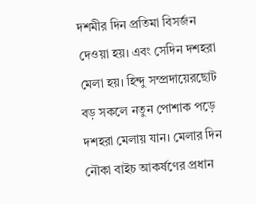দশমীর দিন প্রতিমা বিসর্জন দেওয়া হয়। এবং সেদিন দশহরা মেলা হয়। হিন্দু সম্প্রদায়েরছোট বড় সকলে নতুন পোশাক পড়ে দশহরা মেলায় যান। মেলার দিন নৌকা বাইচ আকর্ষণের প্রধান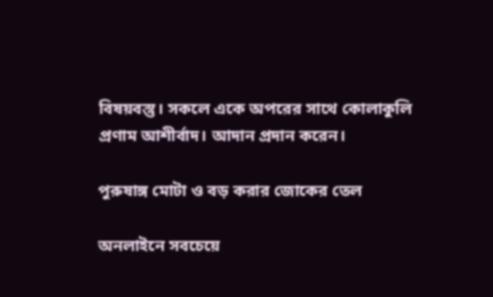বিষয়বস্তু। সকলে একে অপরের সাথে কোলাকুলি প্রণাম আশীর্বাদ। আদান প্রদান করেন।

পুরুষাঙ্গ মোটা ও বড় করার জোকের তেল

অনলাইনে সবচেয়ে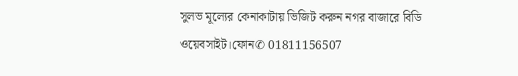সুলভ মূল্যের কেনাকাটায় ভিজিট করুন নগর বাজারে বিডি ওয়েবসাইট।ফোন✆ 01811156507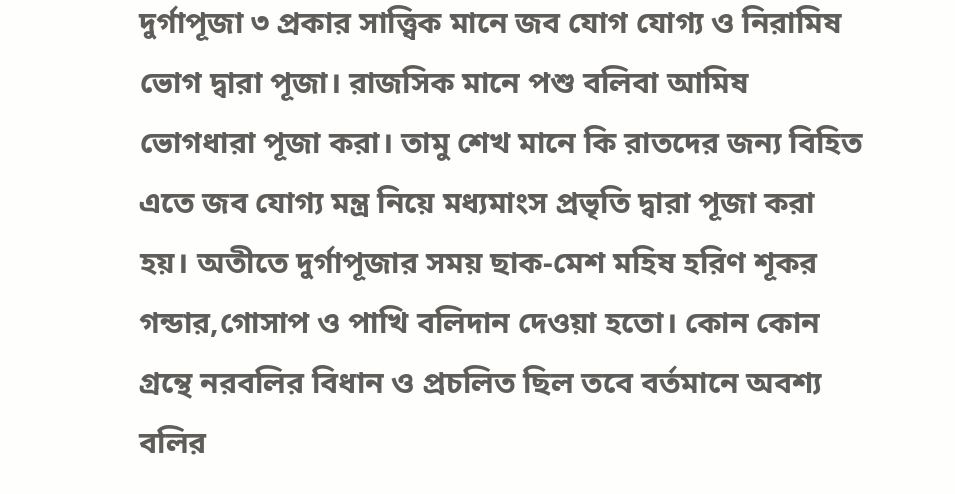দুর্গাপূজা ৩ প্রকার সাত্ত্বিক মানে জব যোগ যোগ্য ও নিরামিষ ভোগ দ্বারা পূজা। রাজসিক মানে পশু বলিবা আমিষ ভোগধারা পূজা করা। তামু শেখ মানে কি রাতদের জন্য বিহিত এতে জব যোগ্য মন্ত্র নিয়ে মধ্যমাংস প্রভৃতি দ্বারা পূজা করা হয়। অতীতে দুর্গাপূজার সময় ছাক-মেশ মহিষ হরিণ শূকর গন্ডার,গোসাপ ও পাখি বলিদান দেওয়া হতো। কোন কোন গ্রন্থে নরবলির বিধান ও প্রচলিত ছিল তবে বর্তমানে অবশ্য বলির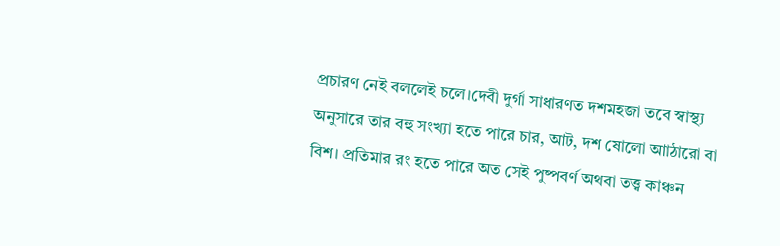প্রচারণ নেই বললেই চলে।দেবী দুর্গা সাধারণত দশমহজা তবে স্বাস্থ্য অনুসারে তার বহু সংখ্যা হতে পারে চার, আট, দশ ষোলো আাঠারো বা বিশ। প্রতিমার রং হতে পারে অত সেই পুষ্পবর্ণ অথবা তত্ত্ব কাঞ্চন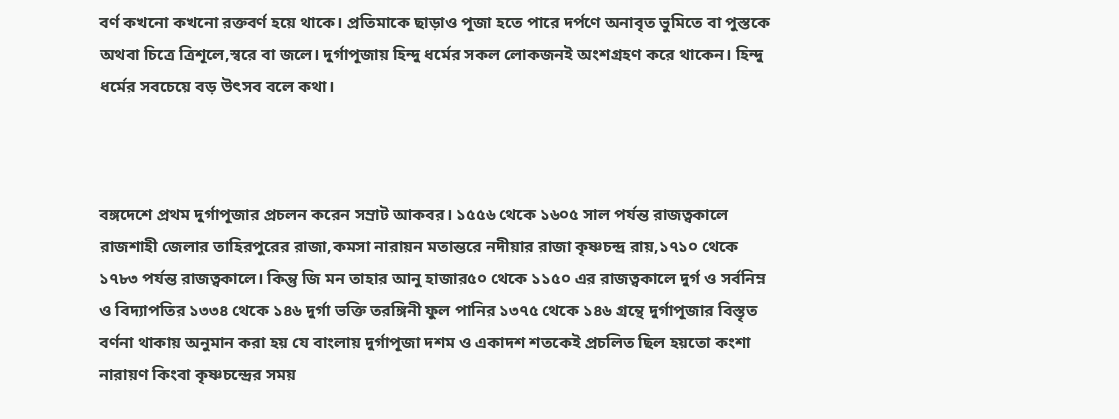বর্ণ কখনো কখনো রক্তবর্ণ হয়ে থাকে। প্রতিমাকে ছাড়াও পূজা হতে পারে দর্পণে অনাবৃত ভুমিতে বা পুস্তকে অথবা চিত্রে ত্রিশূলে,স্বরে বা জলে। দুর্গাপূজায় হিন্দু ধর্মের সকল লোকজনই অংশগ্রহণ করে থাকেন। হিন্দু ধর্মের সবচেয়ে বড় উৎসব বলে কথা।



বঙ্গদেশে প্রথম দুর্গাপূজার প্রচলন করেন সম্রাট আকবর। ১৫৫৬ থেকে ১৬০৫ সাল পর্যন্ত রাজত্বকালে রাজশাহী জেলার তাহিরপুরের রাজা,কমসা নারায়ন মতান্তরে নদীয়ার রাজা কৃষ্ণচন্দ্র রায়,১৭১০ থেকে ১৭৮৩ পর্যন্ত রাজত্বকালে। কিন্তু জি মন তাহার আনু হাজার৫০ থেকে ১১৫০ এর রাজত্বকালে দুর্গ ও সর্বনিম্ন ও বিদ্যাপতির ১৩৩৪ থেকে ১৪৬ দুর্গা ভক্তি তরঙ্গিনী ফুল পানির ১৩৭৫ থেকে ১৪৬ গ্রন্থে দুর্গাপূজার বিস্তৃত বর্ণনা থাকায় অনুমান করা হয় যে বাংলায় দুর্গাপূজা দশম ও একাদশ শতকেই প্রচলিত ছিল হয়তো কংশা নারায়ণ কিংবা কৃষ্ণচন্দ্রের সময়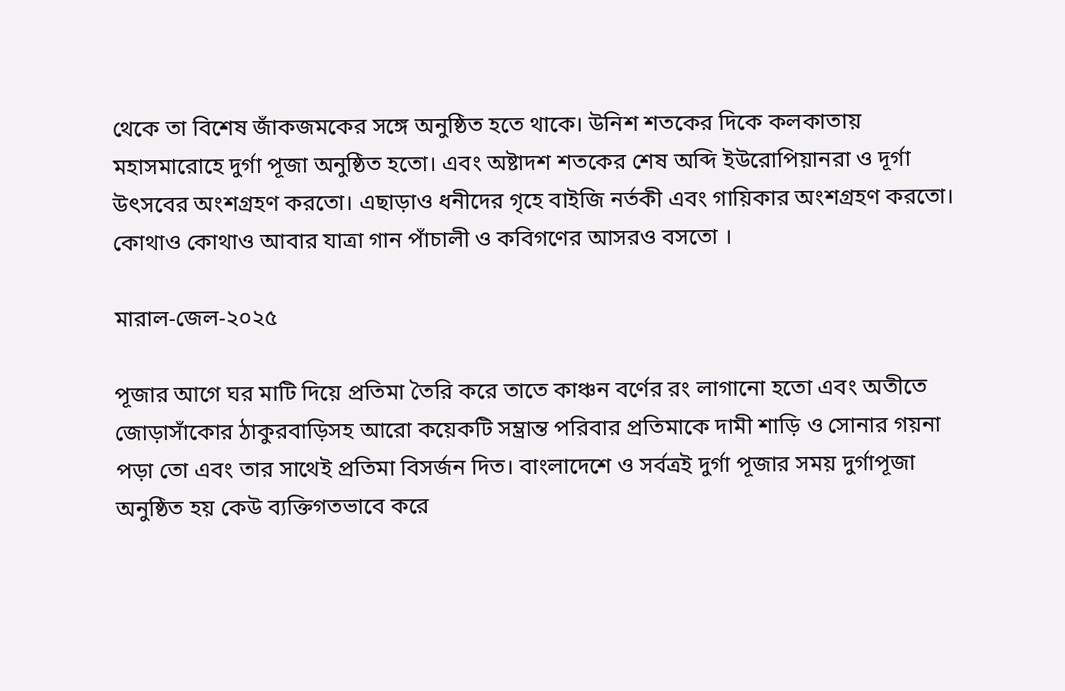থেকে তা বিশেষ জাঁকজমকের সঙ্গে অনুষ্ঠিত হতে থাকে। উনিশ শতকের দিকে কলকাতায় মহাসমারোহে দুর্গা পূজা অনুষ্ঠিত হতো। এবং অষ্টাদশ শতকের শেষ অব্দি ইউরোপিয়ানরা ও দূর্গা উৎসবের অংশগ্রহণ করতো। এছাড়াও ধনীদের গৃহে বাইজি নর্তকী এবং গায়িকার অংশগ্রহণ করতো। কোথাও কোথাও আবার যাত্রা গান পাঁচালী ও কবিগণের আসরও বসতো ।

মারাল-জেল-২০২৫

পূজার আগে ঘর মাটি দিয়ে প্রতিমা তৈরি করে তাতে কাঞ্চন বর্ণের রং লাগানো হতো এবং অতীতে জোড়াসাঁকোর ঠাকুরবাড়িসহ আরো কয়েকটি সম্ভ্রান্ত পরিবার প্রতিমাকে দামী শাড়ি ও সোনার গয়না পড়া তো এবং তার সাথেই প্রতিমা বিসর্জন দিত। বাংলাদেশে ও সর্বত্রই দুর্গা পূজার সময় দুর্গাপূজা অনুষ্ঠিত হয় কেউ ব্যক্তিগতভাবে করে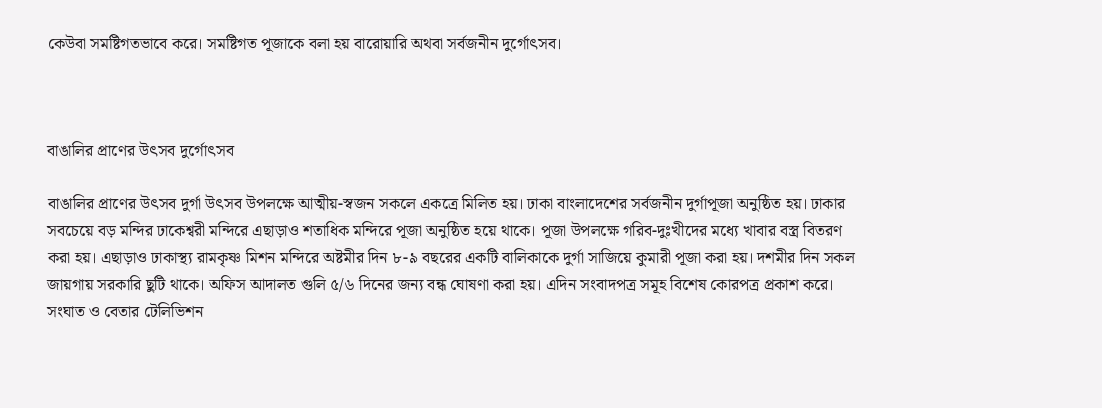কেউবা সমষ্টিগতভাবে করে। সমষ্টিগত পূজাকে বলা হয় বারোয়ারি অথবা সর্বজনীন দুর্গোৎসব।



বাঙালির প্রাণের উৎসব দুর্গোৎসব

বাঙালির প্রাণের উৎসব দুর্গা উৎসব উপলক্ষে আত্মীয়-স্বজন সকলে একত্রে মিলিত হয়। ঢাকা বাংলাদেশের সর্বজনীন দুর্গাপূজা অনুষ্ঠিত হয়। ঢাকার সবচেয়ে বড় মন্দির ঢাকেশ্বরী মন্দিরে এছাড়াও শতাধিক মন্দিরে পূজা অনুষ্ঠিত হয়ে থাকে। পূজা উপলক্ষে গরিব-দুঃখীদের মধ্যে খাবার বস্ত্র বিতরণ করা হয়। এছাড়াও ঢাকাস্থ্য রামকৃষ্ণ মিশন মন্দিরে অষ্টমীর দিন ৮-৯ বছরের একটি বালিকাকে দুর্গা সাজিয়ে কুমারী পূজা করা হয়। দশমীর দিন সকল জায়গায় সরকারি ছুটি থাকে। অফিস আদালত গুলি ৫/৬ দিনের জন্য বন্ধ ঘোষণা করা হয়। এদিন সংবাদপত্র সমূহ বিশেষ কোরপত্র প্রকাশ করে। সংঘাত ও বেতার টেলিভিশন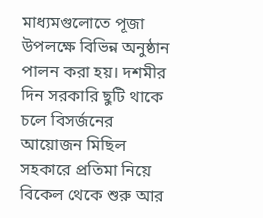মাধ্যমগুলোতে পূজা উপলক্ষে বিভিন্ন অনুষ্ঠান পালন করা হয়। দশমীর দিন সরকারি ছুটি থাকে চলে বিসর্জনের আয়োজন মিছিল সহকারে প্রতিমা নিয়ে বিকেল থেকে শুরু আর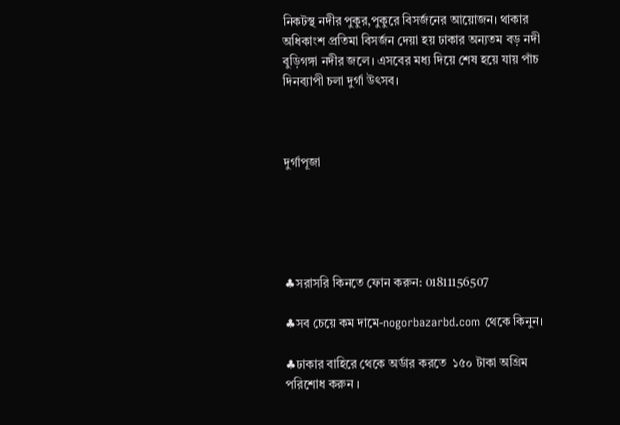নিকটস্থ নদীর পুকুর,পুকুরে বিসর্জনের আয়োজন। থাকার অধিকাংশ প্রতিমা বিসর্জন দেয়া হয় ঢাকার অন্যতম বড় নদী বুড়িগঙ্গা নদীর জলে। এসবের মধ্য দিয়ে শেষ হয়ে যায় পাঁচ দিনব্যাপী চলা দুর্গা উৎসব।



দুর্গাপূজা





♣সরাসরি কিনতে ফোন করুন: 01811156507

♣সব চেয়ে কম দামে-nogorbazarbd.com থেকে কিনুন।

♣ঢাকার বাহিরে থেকে অর্ডার করতে  ১৫০ টাকা অগ্রিম পরিশোধ করুন ।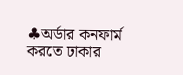♣অর্ডার কনফার্ম করতে ঢাকার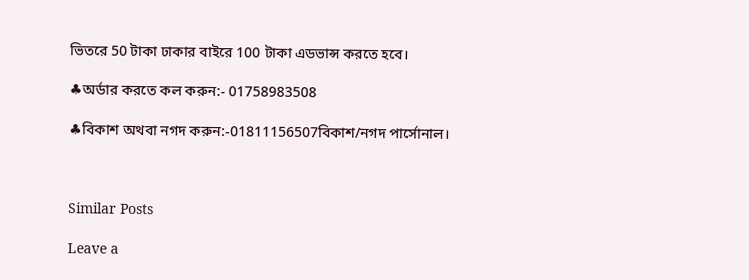ভিতরে 50 টাকা ঢাকার বাইরে 100 টাকা এডভান্স করতে হবে।

♣অর্ডার করতে কল করুন:- 01758983508

♣বিকাশ অথবা নগদ করুন:-01811156507বিকাশ/নগদ পার্সোনাল।



Similar Posts

Leave a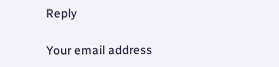Reply

Your email address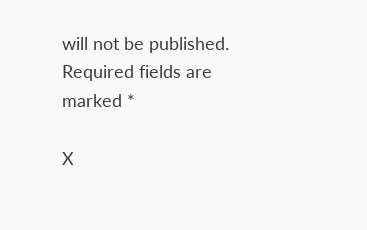will not be published. Required fields are marked *

X